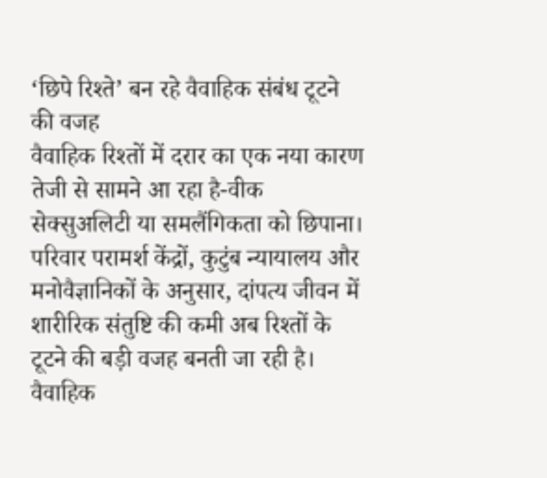‘छिपे रिश्ते’ बन रहे वैवाहिक संबंध टूटने की वजह
वैवाहिक रिश्तों में दरार का एक नया कारण तेजी से सामने आ रहा है-वीक सेक्सुअलिटी या समलैंगिकता को छिपाना। परिवार परामर्श केंद्रों, कुटुंब न्यायालय और मनोवैज्ञानिकों के अनुसार, दांपत्य जीवन में शारीरिक संतुष्टि की कमी अब रिश्तों के टूटने की बड़ी वजह बनती जा रही है।
वैवाहिक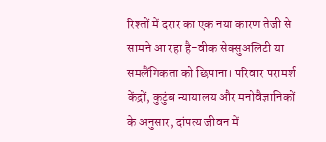रिश्तों में दरार का एक नया कारण तेजी से सामने आ रहा है-वीक सेक्सुअलिटी या समलैंगिकता को छिपाना। परिवार परामर्श केंद्रों, कुटुंब न्यायालय और मनोवैज्ञानिकों के अनुसार, दांपत्य जीवन में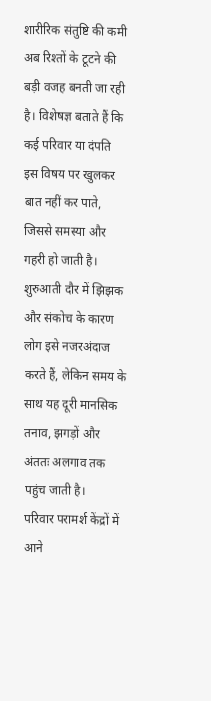शारीरिक संतुष्टि की कमी अब रिश्तों के टूटने की बड़ी वजह बनती जा रही है। विशेषज्ञ बताते हैं कि कई परिवार या दंपति इस विषय पर खुलकर बात नहीं कर पाते, जिससे समस्या और गहरी हो जाती है। शुरुआती दौर में झिझक और संकोच के कारण लोग इसे नजरअंदाज करते हैं, लेकिन समय के साथ यह दूरी मानसिक तनाव, झगड़ों और अंततः अलगाव तक पहुंच जाती है।
परिवार परामर्श केंद्रों में आने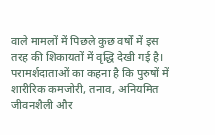वाले मामलों में पिछले कुछ वर्षों में इस तरह की शिकायतों में वृद्धि देखी गई है। परामर्शदाताओं का कहना है कि पुरुषों में शारीरिक कमजोरी, तनाव, अनियमित जीवनशैली और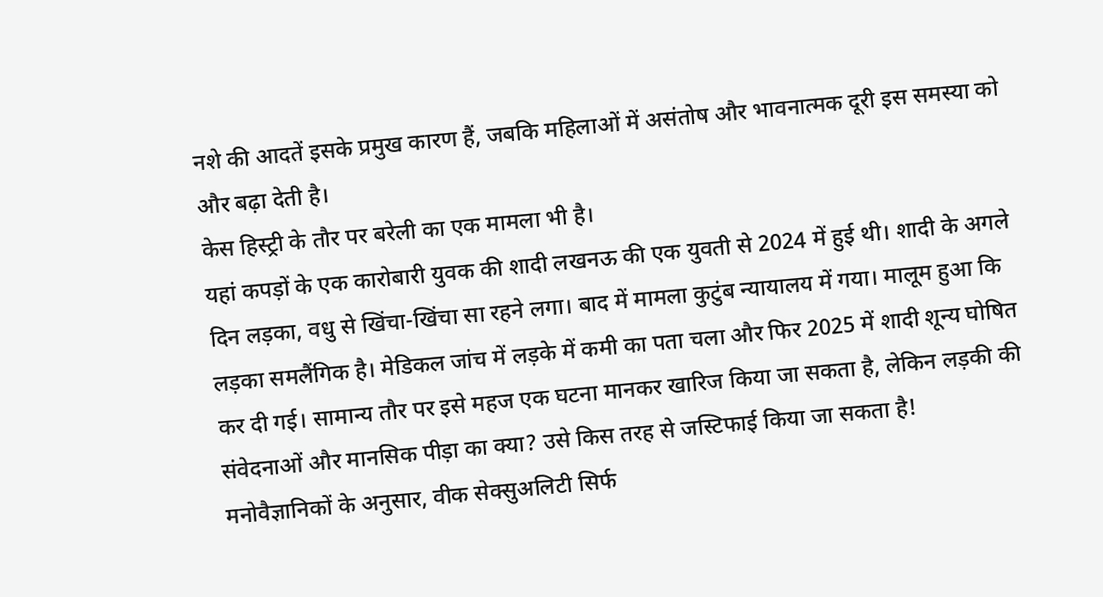नशे की आदतें इसके प्रमुख कारण हैं, जबकि महिलाओं में असंतोष और भावनात्मक दूरी इस समस्या को और बढ़ा देती है।
केस हिस्ट्री के तौर पर बरेली का एक मामला भी है।
यहां कपड़ों के एक कारोबारी युवक की शादी लखनऊ की एक युवती से 2024 में हुई थी। शादी के अगले दिन लड़का, वधु से खिंचा-खिंचा सा रहने लगा। बाद में मामला कुटुंब न्यायालय में गया। मालूम हुआ कि लड़का समलैंगिक है। मेडिकल जांच में लड़के में कमी का पता चला और फिर 2025 में शादी शून्य घोषित कर दी गई। सामान्य तौर पर इसे महज एक घटना मानकर खारिज किया जा सकता है, लेकिन लड़की की संवेदनाओं और मानसिक पीड़ा का क्या? उसे किस तरह से जस्टिफाई किया जा सकता है!
मनोवैज्ञानिकों के अनुसार, वीक सेक्सुअलिटी सिर्फ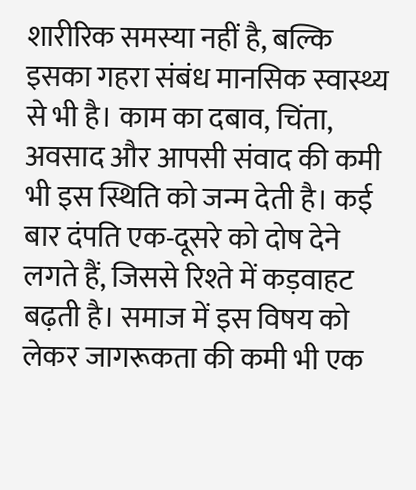शारीरिक समस्या नहीं है, बल्कि इसका गहरा संबंध मानसिक स्वास्थ्य से भी है। काम का दबाव, चिंता, अवसाद और आपसी संवाद की कमी भी इस स्थिति को जन्म देती है। कई बार दंपति एक-दूसरे को दोष देने लगते हैं, जिससे रिश्ते में कड़वाहट बढ़ती है। समाज में इस विषय को लेकर जागरूकता की कमी भी एक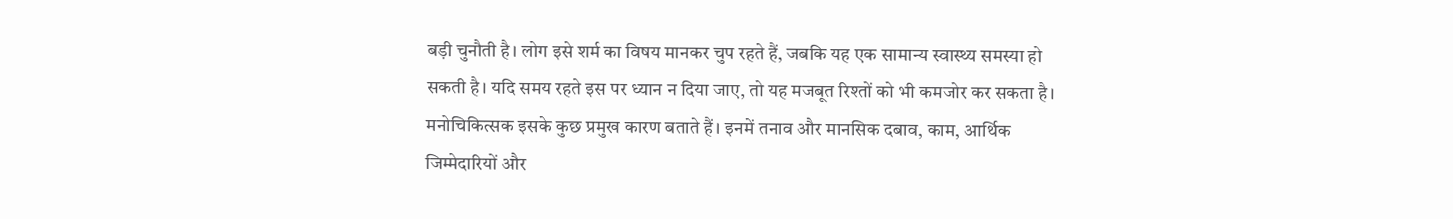बड़ी चुनौती है। लोग इसे शर्म का विषय मानकर चुप रहते हैं, जबकि यह एक सामान्य स्वास्थ्य समस्या हो सकती है। यदि समय रहते इस पर ध्यान न दिया जाए, तो यह मजबूत रिश्तों को भी कमजोर कर सकता है।
मनोचिकित्सक इसके कुछ प्रमुख कारण बताते हैं। इनमें तनाव और मानसिक दबाव, काम, आर्थिक जिम्मेदारियों और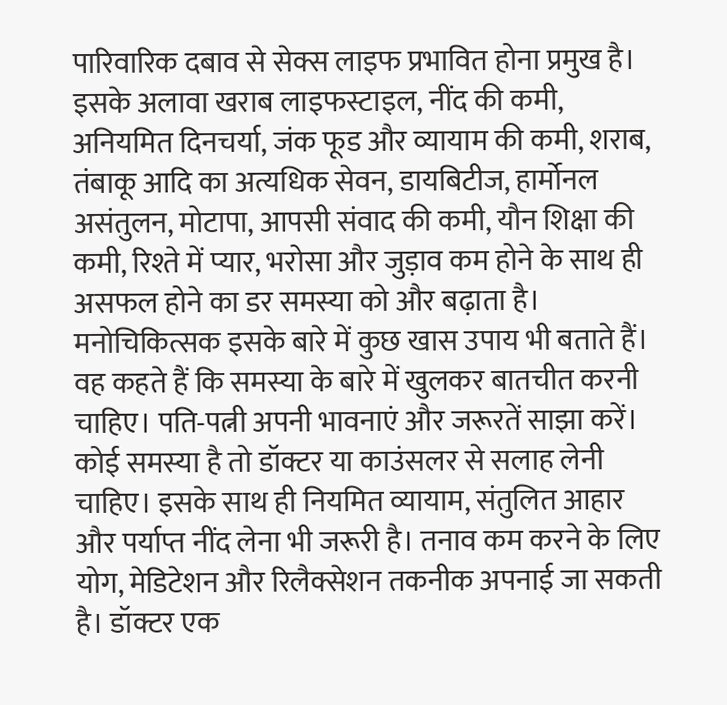पारिवारिक दबाव से सेक्स लाइफ प्रभावित होना प्रमुख है। इसके अलावा खराब लाइफस्टाइल, नींद की कमी, अनियमित दिनचर्या, जंक फूड और व्यायाम की कमी, शराब, तंबाकू आदि का अत्यधिक सेवन, डायबिटीज, हार्मोनल असंतुलन, मोटापा, आपसी संवाद की कमी, यौन शिक्षा की कमी, रिश्ते में प्यार, भरोसा और जुड़ाव कम होने के साथ ही असफल होने का डर समस्या को और बढ़ाता है।
मनोचिकित्सक इसके बारे में कुछ खास उपाय भी बताते हैं। वह कहते हैं कि समस्या के बारे में खुलकर बातचीत करनी चाहिए। पति-पत्नी अपनी भावनाएं और जरूरतें साझा करें। कोई समस्या है तो डॉक्टर या काउंसलर से सलाह लेनी चाहिए। इसके साथ ही नियमित व्यायाम, संतुलित आहार और पर्याप्त नींद लेना भी जरूरी है। तनाव कम करने के लिए योग, मेडिटेशन और रिलैक्सेशन तकनीक अपनाई जा सकती है। डॉक्टर एक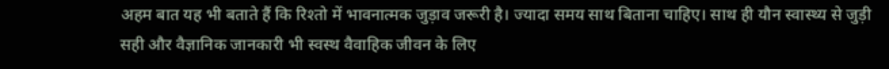अहम बात यह भी बताते हैं कि रिश्तो में भावनात्मक जुड़ाव जरूरी है। ज्यादा समय साथ बिताना चाहिए। साथ ही यौन स्वास्थ्य से जुड़ी सही और वैज्ञानिक जानकारी भी स्वस्थ वैवाहिक जीवन के लिए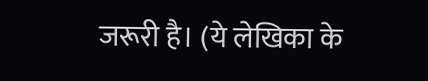जरूरी है। (ये लेखिका के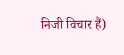निजी विचार हैं)